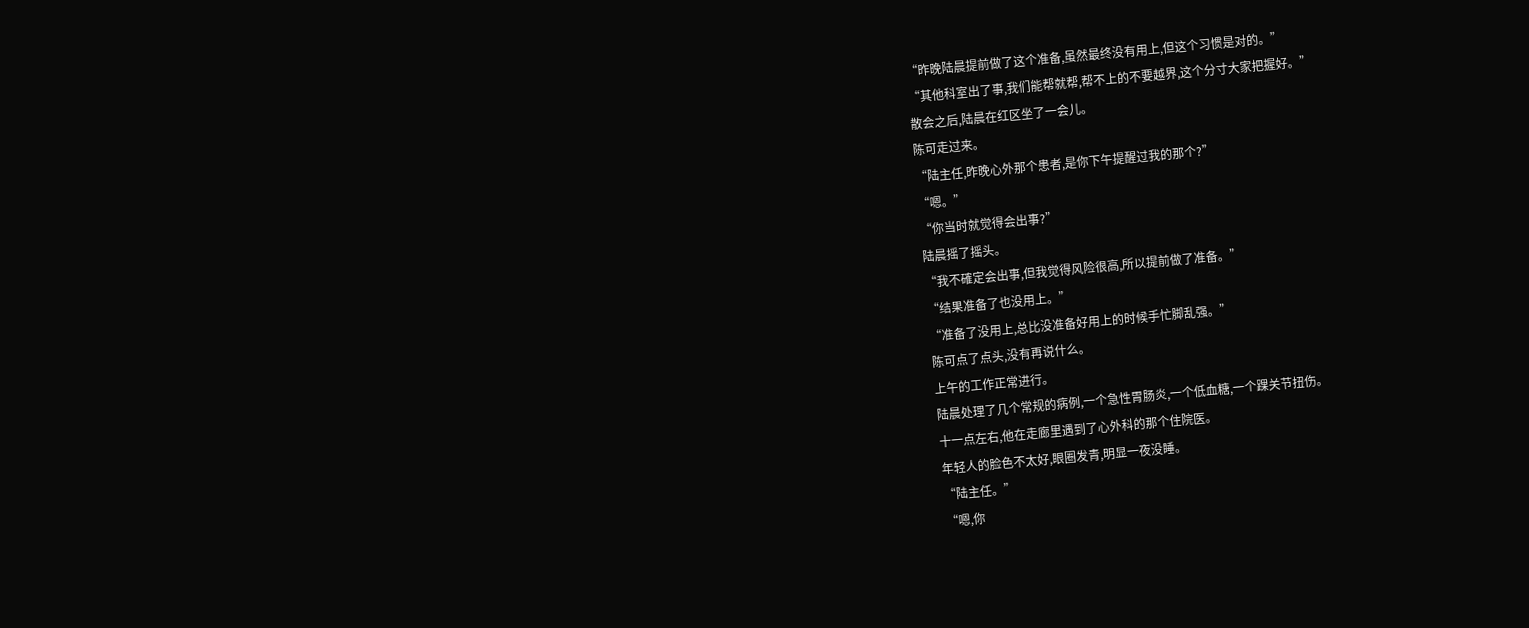“昨晚陆晨提前做了这个准备,虽然最终没有用上,但这个习惯是对的。”
“其他科室出了事,我们能帮就帮,帮不上的不要越界,这个分寸大家把握好。”
散会之后,陆晨在红区坐了一会儿。
陈可走过来。
“陆主任,昨晚心外那个患者,是你下午提醒过我的那个?”
“嗯。”
“你当时就觉得会出事?”
陆晨摇了摇头。
“我不確定会出事,但我觉得风险很高,所以提前做了准备。”
“结果准备了也没用上。”
“准备了没用上,总比没准备好用上的时候手忙脚乱强。”
陈可点了点头,没有再说什么。
上午的工作正常进行。
陆晨处理了几个常规的病例,一个急性胃肠炎,一个低血糖,一个踝关节扭伤。
十一点左右,他在走廊里遇到了心外科的那个住院医。
年轻人的脸色不太好,眼圈发青,明显一夜没睡。
“陆主任。”
“嗯,你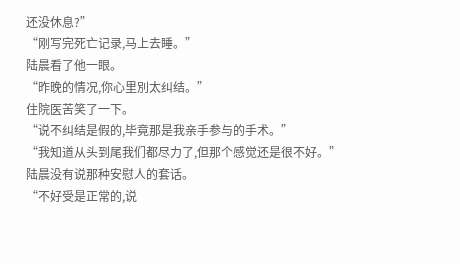还没休息?”
“刚写完死亡记录,马上去睡。”
陆晨看了他一眼。
“昨晚的情况,你心里別太纠结。”
住院医苦笑了一下。
“说不纠结是假的,毕竟那是我亲手参与的手术。”
“我知道从头到尾我们都尽力了,但那个感觉还是很不好。”
陆晨没有说那种安慰人的套话。
“不好受是正常的,说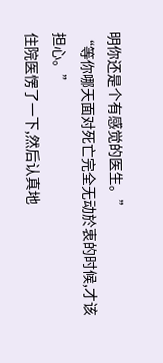明你还是个有感觉的医生。”
“等你哪天面对死亡完全无动於衷的时候,才该担心。”
住院医愣了一下,然后认真地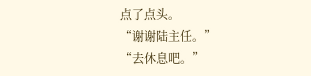点了点头。
“谢谢陆主任。”
“去休息吧。”